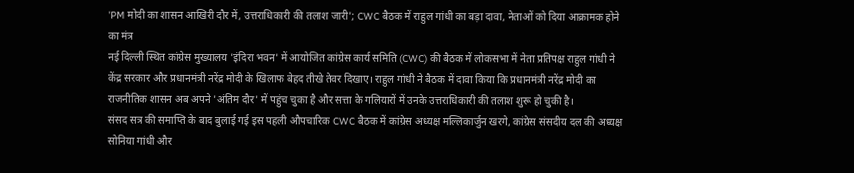'PM मोदी का शासन आखिरी दौर में, उत्तराधिकारी की तलाश जारी'; CWC बैठक में राहुल गांधी का बड़ा दावा, नेताओं को दिया आक्रामक होने का मंत्र
नई दिल्ली स्थित कांग्रेस मुख्यालय 'इंदिरा भवन' में आयोजित कांग्रेस कार्य समिति (CWC) की बैठक में लोकसभा में नेता प्रतिपक्ष राहुल गांधी ने केंद्र सरकार और प्रधानमंत्री नरेंद्र मोदी के खिलाफ बेहद तीखे तेवर दिखाए। राहुल गांधी ने बैठक में दावा किया कि प्रधानमंत्री नरेंद्र मोदी का राजनीतिक शासन अब अपने 'अंतिम दौर' में पहुंच चुका है और सत्ता के गलियारों में उनके उत्तराधिकारी की तलाश शुरू हो चुकी है।
संसद सत्र की समाप्ति के बाद बुलाई गई इस पहली औपचारिक CWC बैठक में कांग्रेस अध्यक्ष मल्लिकार्जुन खरगे, कांग्रेस संसदीय दल की अध्यक्ष सोनिया गांधी और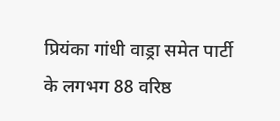प्रियंका गांधी वाड्रा समेत पार्टी के लगभग 88 वरिष्ठ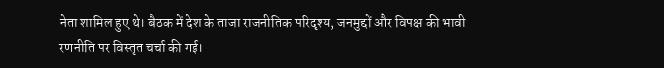नेता शामिल हुए थे। बैठक में देश के ताजा राजनीतिक परिदृश्य, जनमुद्दों और विपक्ष की भावी रणनीति पर विस्तृत चर्चा की गई।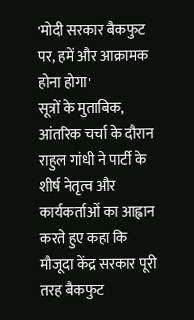'मोदी सरकार बैकफुट पर, हमें और आक्रामक होना होगा'
सूत्रों के मुताबिक, आंतरिक चर्चा के दौरान राहुल गांधी ने पार्टी के शीर्ष नेतृत्व और कार्यकर्ताओं का आह्वान करते हुए कहा कि मौजूदा केंद्र सरकार पूरी तरह बैकफुट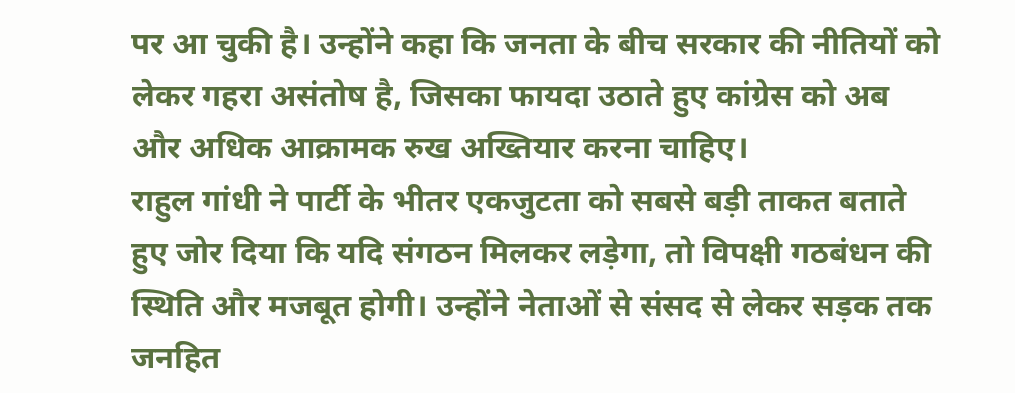पर आ चुकी है। उन्होंने कहा कि जनता के बीच सरकार की नीतियों को लेकर गहरा असंतोष है, जिसका फायदा उठाते हुए कांग्रेस को अब और अधिक आक्रामक रुख अख्तियार करना चाहिए।
राहुल गांधी ने पार्टी के भीतर एकजुटता को सबसे बड़ी ताकत बताते हुए जोर दिया कि यदि संगठन मिलकर लड़ेगा, तो विपक्षी गठबंधन की स्थिति और मजबूत होगी। उन्होंने नेताओं से संसद से लेकर सड़क तक जनहित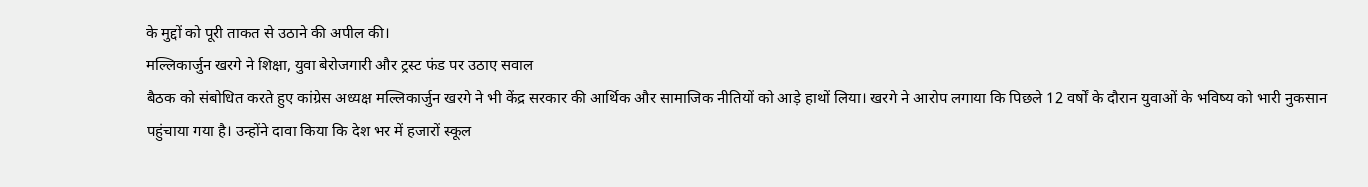के मुद्दों को पूरी ताकत से उठाने की अपील की।
मल्लिकार्जुन खरगे ने शिक्षा, युवा बेरोजगारी और ट्रस्ट फंड पर उठाए सवाल
बैठक को संबोधित करते हुए कांग्रेस अध्यक्ष मल्लिकार्जुन खरगे ने भी केंद्र सरकार की आर्थिक और सामाजिक नीतियों को आड़े हाथों लिया। खरगे ने आरोप लगाया कि पिछले 12 वर्षों के दौरान युवाओं के भविष्य को भारी नुकसान पहुंचाया गया है। उन्होंने दावा किया कि देश भर में हजारों स्कूल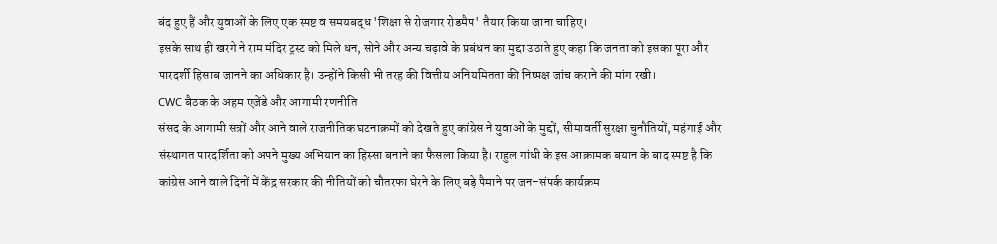बंद हुए हैं और युवाओं के लिए एक स्पष्ट व समयबद्ध 'शिक्षा से रोजगार रोडमैप' तैयार किया जाना चाहिए।
इसके साथ ही खरगे ने राम मंदिर ट्रस्ट को मिले धन, सोने और अन्य चढ़ावे के प्रबंधन का मुद्दा उठाते हुए कहा कि जनता को इसका पूरा और पारदर्शी हिसाब जानने का अधिकार है। उन्होंने किसी भी तरह की वित्तीय अनियमितता की निष्पक्ष जांच कराने की मांग रखी।
CWC बैठक के अहम एजेंडे और आगामी रणनीति
संसद के आगामी सत्रों और आने वाले राजनीतिक घटनाक्रमों को देखते हुए कांग्रेस ने युवाओं के मुद्दों, सीमावर्ती सुरक्षा चुनौतियों, महंगाई और संस्थागत पारदर्शिता को अपने मुख्य अभियान का हिस्सा बनाने का फैसला किया है। राहुल गांधी के इस आक्रामक बयान के बाद स्पष्ट है कि कांग्रेस आने वाले दिनों में केंद्र सरकार की नीतियों को चौतरफा घेरने के लिए बड़े पैमाने पर जन-संपर्क कार्यक्रम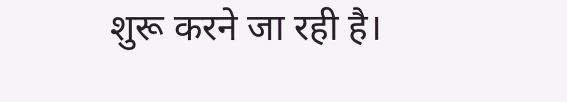शुरू करने जा रही है।